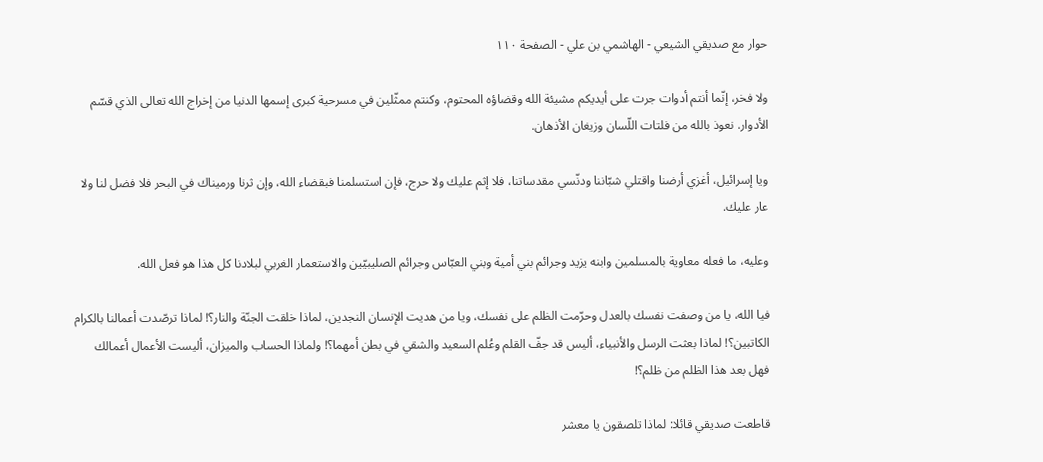حوار مع صديقي الشيعي - الهاشمي بن علي - الصفحة ١١٠

ولا فخر، إنّما أنتم أدوات جرت على أيديكم مشيئة الله وقضاؤه المحتوم، وكنتم ممثّلين في مسرحية كبرى إسمها الدنيا من إخراج الله تعالى الذي قسّم الأدوار. نعوذ بالله من فلتات اللّسان وزيغان الأذهان.

ويا إسرائيل، أغزي أرضنا واقتلي شبّاننا ودنّسي مقدساتنا، فلا إثم عليك ولا حرج، فإن استسلمنا فبقضاء الله، وإن ثرنا ورميناك في البحر فلا فضل لنا ولا عار عليك.

وعليه، ما فعله معاوية بالمسلمين وابنه يزيد وجرائم بني أمية وبني العبّاس وجرائم الصليبيّين والاستعمار الغربي لبلادنا كل هذا هو فعل الله.

فيا الله، يا من وصفت نفسك بالعدل وحرّمت الظلم على نفسك، ويا من هديت الإنسان النجدين، لماذا خلقت الجنّة والنار؟! لماذا ترصّدت أعمالنا بالكرام الكاتبين؟! لماذا بعثت الرسل والأنبياء، أليس قد جفّ القلم وعُلم السعيد والشقي في بطن أمهما؟! ولماذا الحساب والميزان، أليست الأعمال أعمالك فهل بعد هذا الظلم من ظلم؟!

قاطعت صديقي قائلا: لماذا تلصقون يا معشر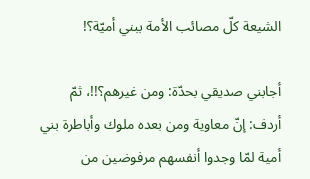الشيعة كلّ مصائب الأمة ببني أميّة؟!

أجابني صديقي بحدّة: ومن غيرهم؟!!، ثمّ أردف: إنّ معاوية ومن بعده ملوك وأباطرة بني أمية لمّا وجدوا أنفسهم مرفوضين من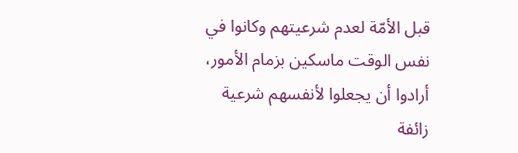قبل الأمّة لعدم شرعيتهم وكانوا في نفس الوقت ماسكين بزمام الأمور، أرادوا أن يجعلوا لأنفسهم شرعية زائفة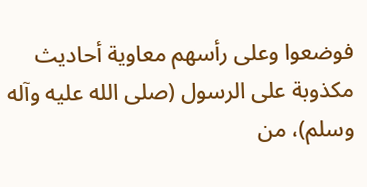فوضعوا وعلى رأسهم معاوية أحاديث مكذوبة على الرسول (صلى الله عليه وآله وسلم)، من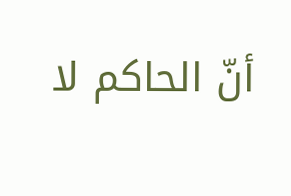أنّ الحاكم لا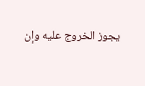يجوز الخروج عليه وإن